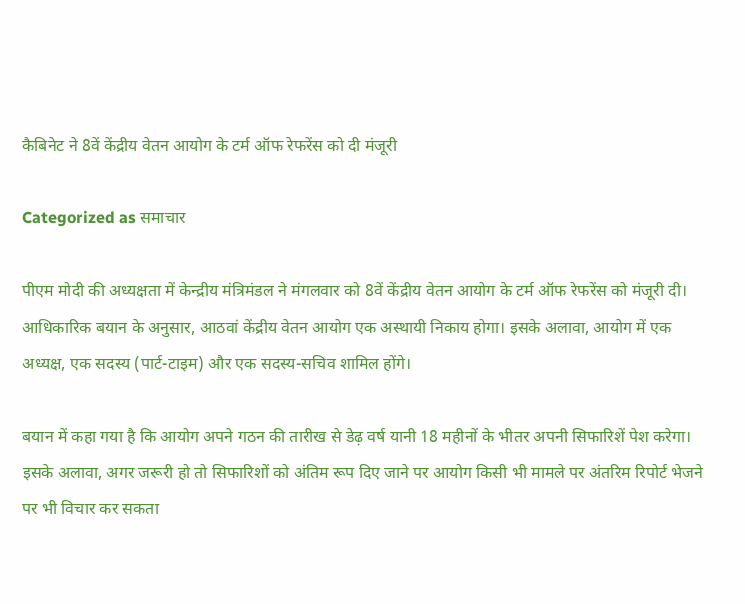कैबिनेट ने 8वें केंद्रीय वेतन आयोग के टर्म ऑफ रेफरेंस को दी मंजूरी

Categorized as समाचार

पीएम मोदी की अध्यक्षता में केन्द्रीय मंत्रिमंडल ने मंगलवार को 8वें केंद्रीय वेतन आयोग के टर्म ऑफ रेफरेंस को मंजूरी दी। आधिकारिक बयान के अनुसार, आठवां केंद्रीय वेतन आयोग एक अस्थायी निकाय होगा। इसके अलावा, आयोग में एक अध्यक्ष, एक सदस्य (पार्ट-टाइम) और एक सदस्य-सचिव शामिल होंगे।

बयान में कहा गया है कि आयोग अपने गठन की तारीख से डेढ़ वर्ष यानी 18 महीनों के भीतर अपनी सिफारिशें पेश करेगा। इसके अलावा, अगर जरूरी हो तो सिफारिशों को अंतिम रूप दिए जाने पर आयोग किसी भी मामले पर अंतरिम रिपोर्ट भेजने पर भी विचार कर सकता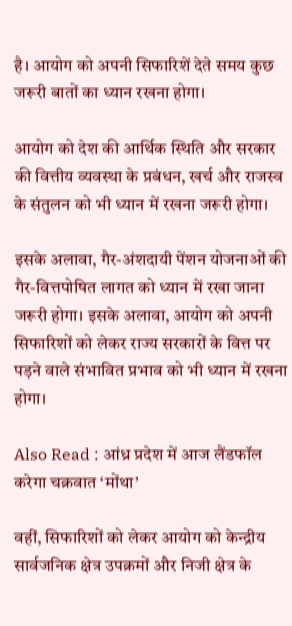है। आयोग को अपनी सिफारिशें देते समय कुछ जरूरी बातों का ध्यान रखना होगा।

आयोग को देश की आर्थिक स्थिति और सरकार की वित्तीय व्यवस्था के प्रबंधन, खर्च और राजस्व के संतुलन को भी ध्यान में रखना जरूरी होगा।

इसके अलावा, गैर-अंशदायी पेंशन योजनाओं की गैर-वित्तपोषित लागत को ध्यान में रखा जाना जरूरी होगा। इसके अलावा, आयोग को अपनी सिफारिशों को लेकर राज्य सरकारों के वित्त पर पड़ने वाले संभावित प्रभाव को भी ध्यान में रखना होगा।

Also Read : आंध्र प्रदेश में आज लैंडफॉल करेगा चक्रवात ‘मोंथा’

वहीं, सिफारिशों को लेकर आयोग को केन्द्रीय सार्वजनिक क्षेत्र उपक्रमों और निजी क्षेत्र के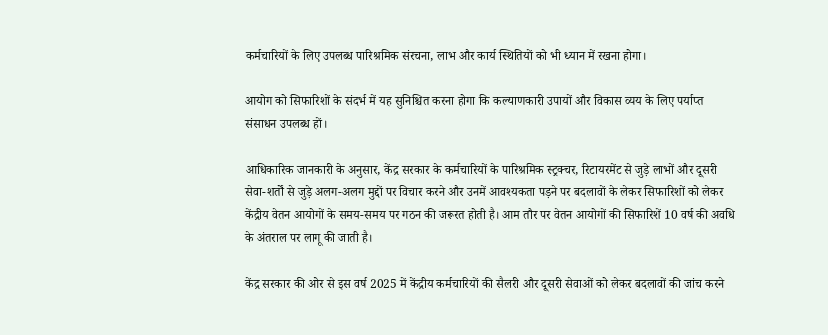कर्मचारियों के लिए उपलब्ध पारिश्रमिक संरचना, लाभ और कार्य स्थितियों को भी ध्यान में रखना होगा।

आयोग को सिफारिशों के संदर्भ में यह सुनिश्चित करना होगा कि कल्याणकारी उपायों और विकास व्यय के लिए पर्याप्त संसाधन उपलब्ध हों।

आधिकारिक जानकारी के अनुसार, केंद्र सरकार के कर्मचारियों के पारिश्रमिक स्ट्रक्चर, रिटायरमेंट से जुड़े लाभों और दूसरी सेवा-शर्तों से जुड़े अलग-अलग मुद्दों पर विचार करने और उनमें आवश्यकता पड़ने पर बदलावों के लेकर सिफारिशों को लेकर केंद्रीय वेतन आयोगों के समय-समय पर गठन की जरूरत होती है। आम तौर पर वेतन आयोगों की सिफारिशें 10 वर्ष की अवधि के अंतराल पर लागू की जाती है।

केंद्र सरकार की ओर से इस वर्ष 2025 में केंद्रीय कर्मचारियों की सैलरी और दूसरी सेवाओं को लेकर बदलावों की जांच करने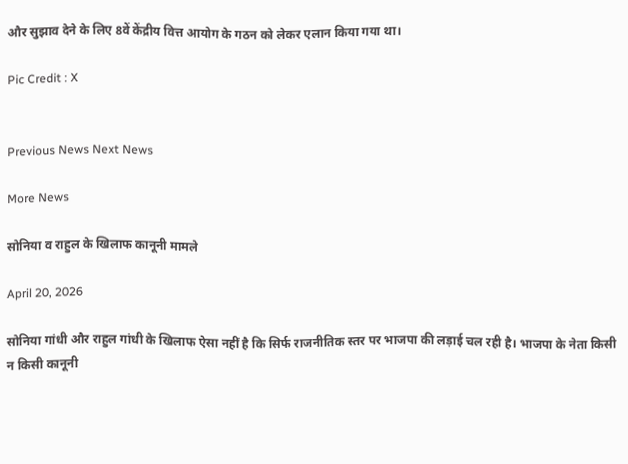और सुझाव देने के लिए 8वें केंद्रीय वित्त आयोग के गठन को लेकर एलान किया गया था।

Pic Credit : X


Previous News Next News

More News

सोनिया व राहुल के खिलाफ कानूनी मामले

April 20, 2026

सोनिया गांधी और राहुल गांधी के खिलाफ ऐसा नहीं है कि सिर्फ राजनीतिक स्तर पर भाजपा की लड़ाई चल रही है। भाजपा के नेता किसी न किसी कानूनी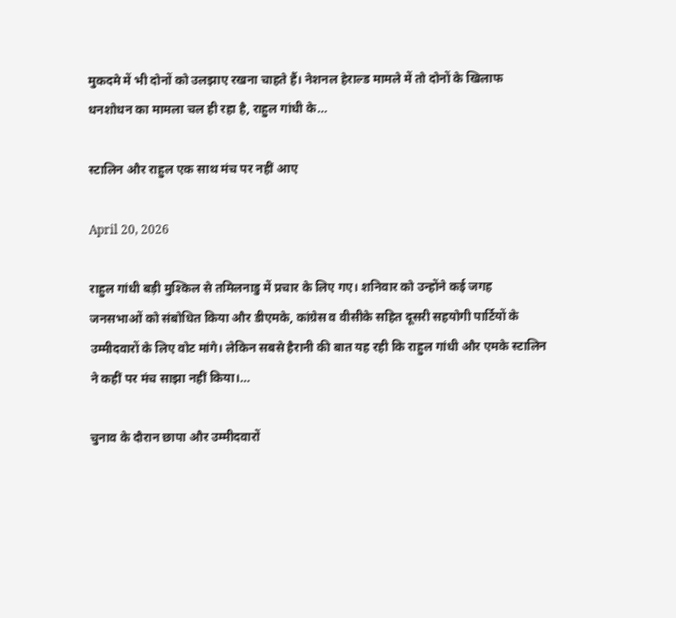मुकदमे में भी दोनों को उलझाए रखना चाहते हैं। नेशनल हेराल्ड मामले में तो दोनों के खिलाफ धनशोधन का मामला चल ही रहा है, राहुल गांधी के…

स्टालिन और राहुल एक साथ मंच पर नहीं आए

April 20, 2026

राहुल गांधी बड़ी मुश्किल से तमिलनाडु में प्रचार के लिए गए। शनिवार को उन्होंने कई जगह जनसभाओं को संबोधित किया और डीएमके, कांग्रेस व वीसीके सहित दूसरी सहयोगी पार्टियों के उम्मीदवारों के लिए वोट मांगे। लेकिन सबसे हैरानी की बात यह रही कि राहुल गांधी और एमके स्टालिन ने कहीं पर मंच साझा नहीं किया।…

चुनाव के दौरान छापा और उम्मीदवारों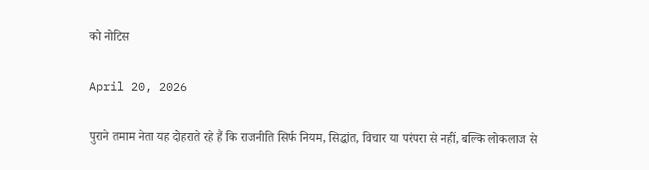को नोटिस

April 20, 2026

पुराने तमाम नेता यह दोहराते रहे हैं कि राजनीति सिर्फ नियम, सिद्धांत, विचार या परंपरा से नहीं, बल्कि लोकलाज से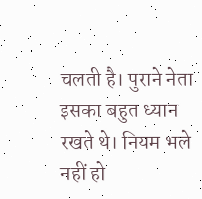चलती है। पुराने नेता इसका बहुत ध्यान रखते थे। नियम भले नहीं हो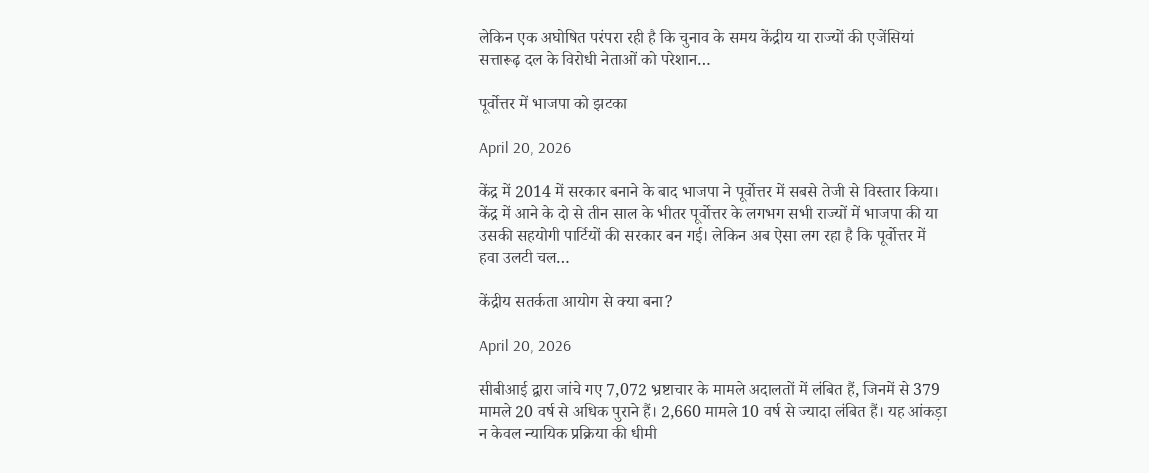लेकिन एक अघोषित परंपरा रही है कि चुनाव के समय केंद्रीय या राज्यों की एजेंसियां सत्तारूढ़ दल के विरोधी नेताओं को परेशान…

पूर्वोत्तर में भाजपा को झटका

April 20, 2026

केंद्र में 2014 में सरकार बनाने के बाद भाजपा ने पूर्वोत्तर में सबसे तेजी से विस्तार किया। केंद्र में आने के दो से तीन साल के भीतर पूर्वोत्तर के लगभग सभी राज्यों में भाजपा की या उसकी सहयोगी पार्टियों की सरकार बन गई। लेकिन अब ऐसा लग रहा है कि पूर्वोत्तर में हवा उलटी चल…

केंद्रीय सतर्कता आयोग से क्या बना?

April 20, 2026

सीबीआई द्वारा जांचे गए 7,072 भ्रष्टाचार के मामले अदालतों में लंबित हैं, जिनमें से 379 मामले 20 वर्ष से अधिक पुराने हैं। 2,660 मामले 10 वर्ष से ज्यादा लंबित हैं। यह आंकड़ा न केवल न्यायिक प्रक्रिया की धीमी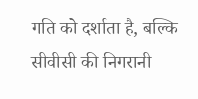गति को दर्शाता है, बल्कि सीवीसी की निगरानी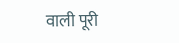वाली पूरी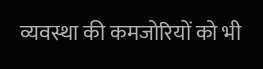व्यवस्था की कमजोरियों को भी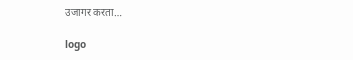उजागर करता…

logo